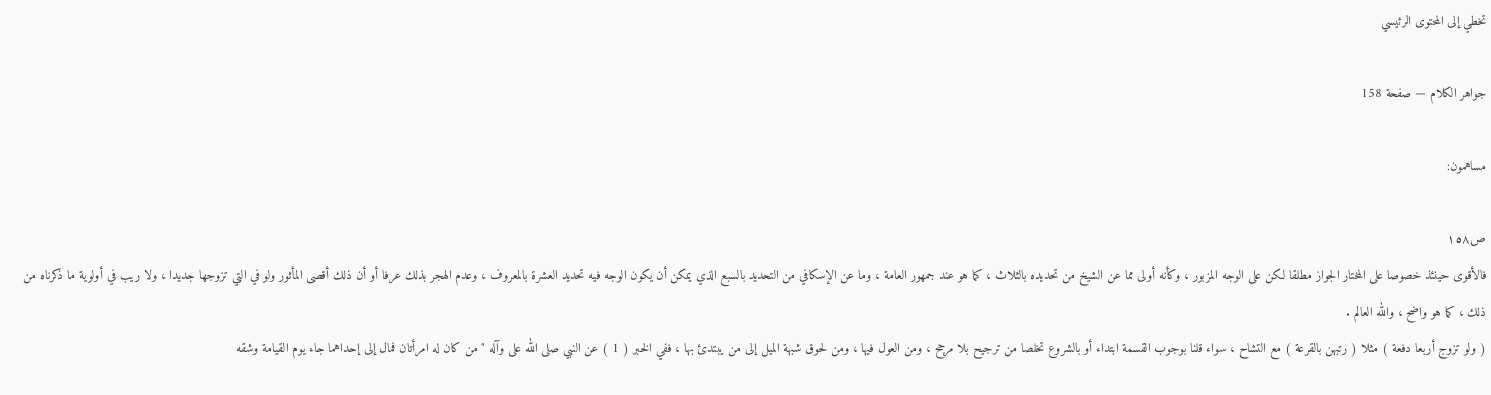تخطي إلى المحتوى الرئيسي

جواهر الكلام — صفحة 158

مساهمون:

ص١٥٨
فالأقوى حينئذ خصوصا على المختار الجواز مطلقا لكن على الوجه المزبور ، وكأنه أولى مما عن الشيخ من تحديده بالثلاث ، كما هو عند جمهور العامة ، وما عن الإسكافي من التحديد بالسبع الذي يمكن أن يكون الوجه فيه تحديد العشرة بالمعروف ، وعدم الهجر بذلك عرفا أو أن ذلك أقصى المأثور ولو في التي تزوجها جديدا ، ولا ريب في أولوية ما ذكرناه من ذلك ، كما هو واضح ، والله العالم .
( ولو تزوج أربعا دفعة ) مثلا ( رتبهن بالقرعة ) مع التشاح ، سواء قلنا بوجوب القسمة ابتداء أو بالشروع تخلصا من ترجيح بلا مرجح ، ومن العول فيها ، ومن لحوق شبهة الميل إلى من يبتدئ بها ، ففي الخبر ( 1 ) عن النبي صلى الله على وآله " من كان له امرأتان فمال إلى إحداهما جاء يوم القيامة وشقه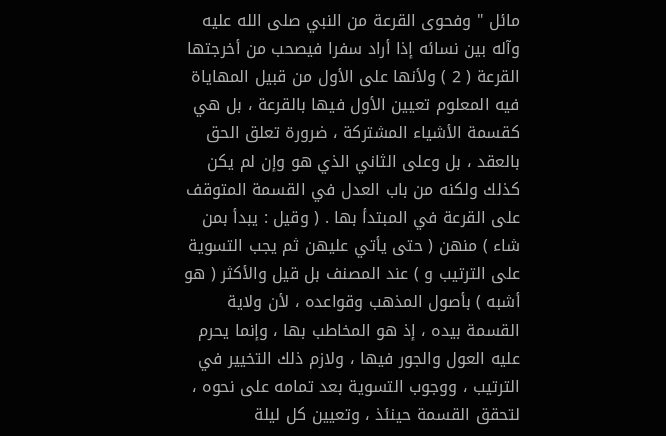مائل " وفحوى القرعة من النبي صلى الله عليه وآله بين نسائه إذا أراد سفرا فيصحب من أخرجتها القرعة ( 2 ) ولأنها على الأول من قبيل المهاياة فيه المعلوم تعيين الأول فيها بالقرعة ، بل هي كقسمة الأشياء المشتركة ، ضرورة تعلق الحق بالعقد ، بل وعلى الثاني الذي هو وإن لم يكن كذلك ولكنه من باب العدل في القسمة المتوقف على القرعة في المبتدأ بها . ( وقيل : يبدأ بمن شاء ) منهن ( حتى يأتي عليهن ثم يجب التسوية على الترتيب و ) عند المصنف بل قيل والأكثر ( هو أشبه ) بأصول المذهب وقواعده ، لأن ولاية القسمة بيده ، إذ هو المخاطب بها ، وإنما يحرم عليه العول والجور فيها ، ولازم ذلك التخيير في الترتيب ، ووجوب التسوية بعد تمامه على نحوه ، لتحقق القسمة حينئذ ، وتعيين كل ليلة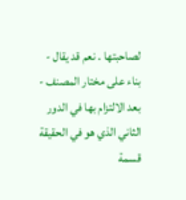لصاحبتها . نعم قد يقال - بناء على مختار المصنف - بعد الالتزام بها في الدور الثاني الذي هو في الحقيقة قسمة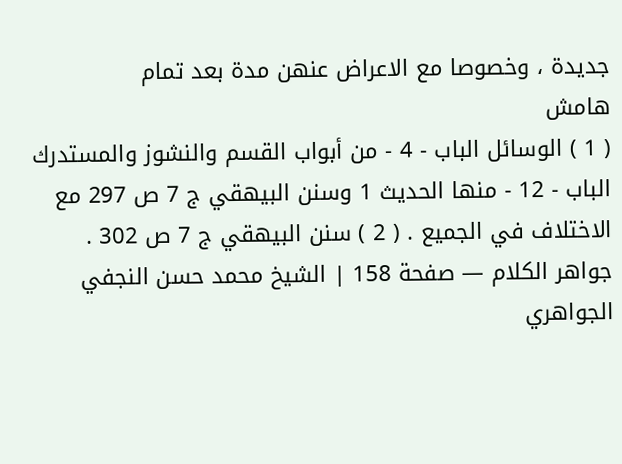جديدة ، وخصوصا مع الاعراض عنهن مدة بعد تمام
هامش
( 1 ) الوسائل الباب - 4 - من أبواب القسم والنشوز والمستدرك الباب - 12 - منها الحديث 1 وسنن البيهقي ج 7 ص 297 مع الاختلاف في الجميع . ( 2 ) سنن البيهقي ج 7 ص 302 .
جواهر الكلام — صفحة 158 | الشيخ محمد حسن النجفي الجواهري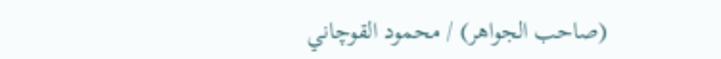(صاحب الجواهر) / محمود القوچاني